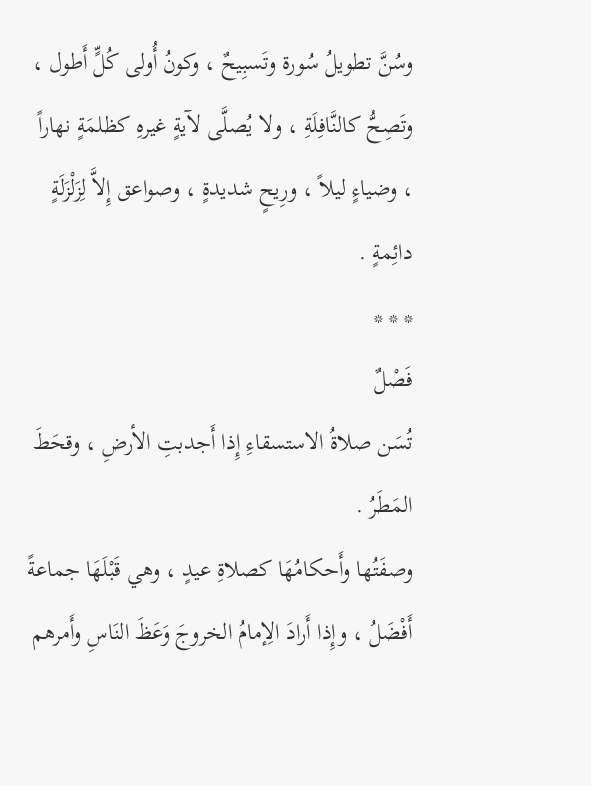وسُنَّ تطويلُ سُورة وتَسبِيحٌ ، وكونُ أُولى كُلٍّ أَطول ، وتَصِحُّ كالنَّافِلَةِ ، ولا يُصلَّى لآيةٍ غيرهِ كظلمَةٍ نهاراً ، وضياءٍ ليلاً ، ورِيحٍ شديدةٍ ، وصواعق إِلاَّ لِزَلْزَلَةٍ دائِمةٍ .
* * *
فَصْلٌ
تُسَن صلاةُ الاستسقاءِ إِذا أَجدبتِ الأرضِ ، وقحَطَ المَطَرُ .
وصفَتُها وأَحكامُهَا كصلاةِ عيدٍ ، وهي قَبْلَهَا جماعةً أَفْضَلُ ، وإِذا أَرادَ الِإمامُ الخروجَ وَعَظَ النَاسِ وأَمرهم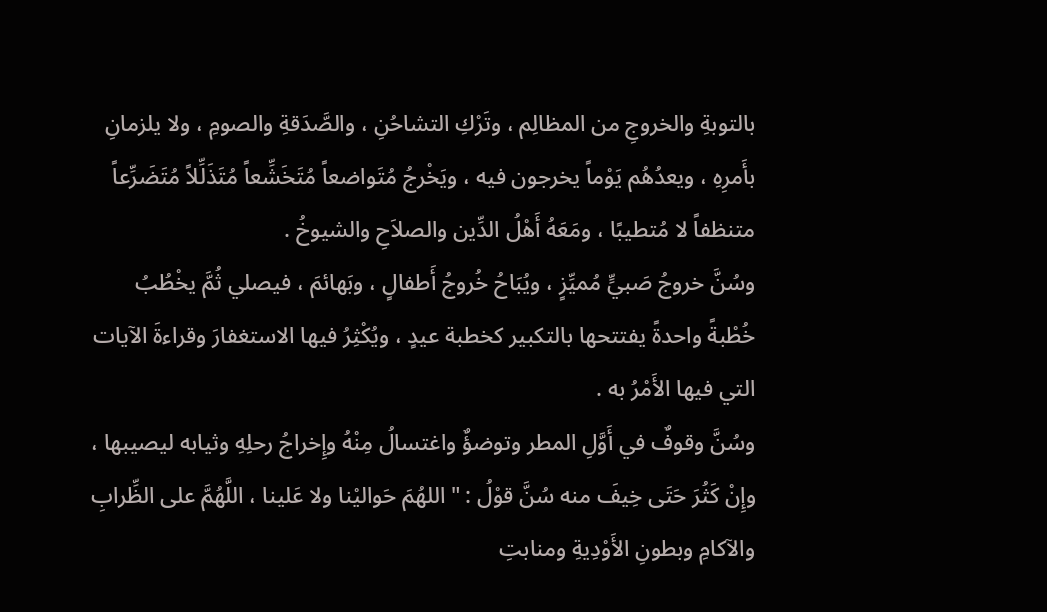بالتوبةِ والخروجِ من المظالِم ، وتَرْكِ التشاحُنِ ، والصَّدَقةِ والصومِ ، ولا يلزمانِ بأَمرِهِ ، ويعدُهُم يَوْماً يخرجون فيه ، ويَخْرجُ مُتَواضعاً مُتَخَشِّعاً مُتَذَلِّلاً مُتَضَرِّعاً متنظفاً لا مُتطيبًا ، ومَعَهُ أَهْلُ الدِّين والصلاَحِ والشيوخُ .
وسُنَّ خروجُ صَبيٍّ مُميِّزٍ ، ويُبَاحُ خُروجُ أَطفالٍ ، وبَهائمَ ، فيصلي ثُمَّ يخْطُبُ خُطْبةً واحدةً يفتتحها بالتكبير كخطبة عيدٍ ، ويُكْثِرُ فيها الاستغفارَ وقراءةَ الآيات التي فيها الأَمْرُ به .
وسُنَّ وقوفٌ في أَوَّلِ المطر وتوضؤٌ واغتسالُ مِنْهُ وإِخراجُ رحلِهِ وثيابه ليصيبها ، وإِنْ كَثُرَ حَتَى خِيفَ منه سُنَّ قوْلُ : " اللهُمَ حَواليْنا ولا عَلينا ، اللَّهُمَّ على الظِّرابِ والآكامِ وبطونِ الأَوْدِيةِ ومنابتِ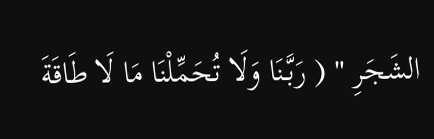الشَجَرِ " ( رَبَّنَا وَلَا تُحَمِّلْنَا مَا لَا طَاقَةَ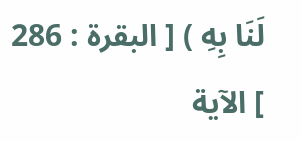لَنَا بِهِ ) [ البقرة : 286 ] الآية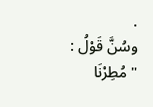.
وسُنَّ قَوْلُ : " مُطِرْنَا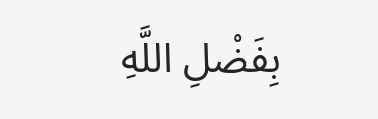بِفَضْلِ اللَّهِ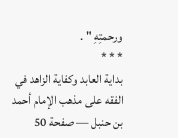ورحمتِهِ " .
* * *
بداية العابد وكفاية الزاهد في الفقه على مذهب الإمام أحمد بن حنبل — صفحة 50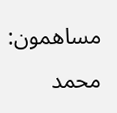مساهمون: محمد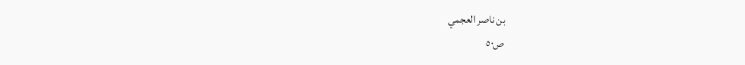بن ناصر العجمي
ص٥٠